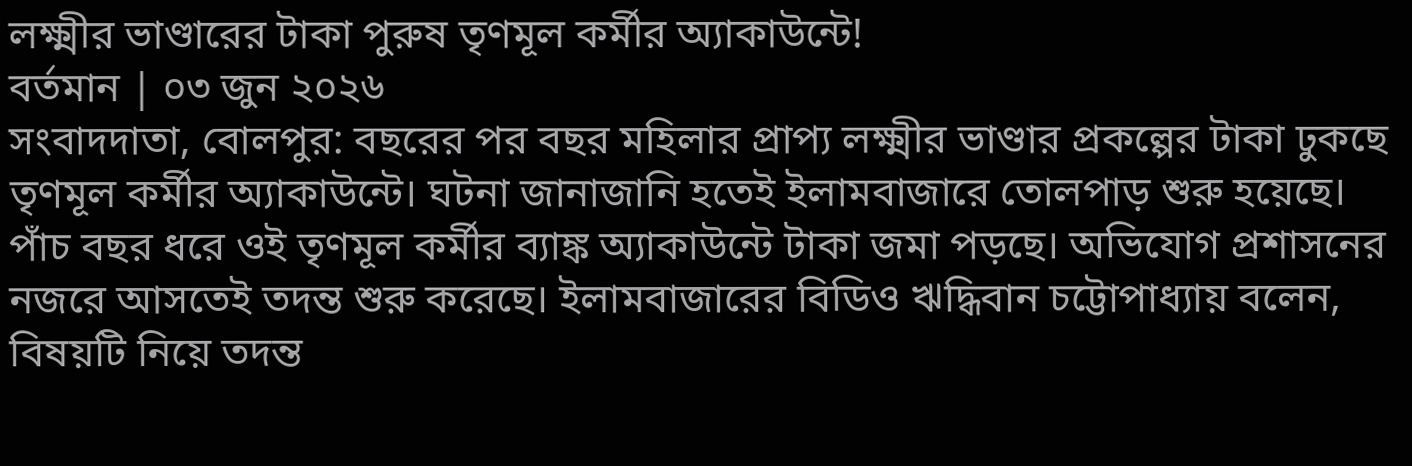লক্ষ্মীর ভাণ্ডারের টাকা পুরুষ তৃণমূল কর্মীর অ্যাকাউন্টে!
বর্তমান | ০৩ জুন ২০২৬
সংবাদদাতা, বোলপুর: বছরের পর বছর মহিলার প্রাপ্য লক্ষ্মীর ভাণ্ডার প্রকল্পের টাকা ঢুকছে তৃণমূল কর্মীর অ্যাকাউন্টে। ঘটনা জানাজানি হতেই ইলামবাজারে তোলপাড় শুরু হয়েছে। পাঁচ বছর ধরে ওই তৃণমূল কর্মীর ব্যাঙ্ক অ্যাকাউন্টে টাকা জমা পড়ছে। অভিযোগ প্রশাসনের নজরে আসতেই তদন্ত শুরু করেছে। ইলামবাজারের বিডিও ঋদ্ধিবান চট্টোপাধ্যায় বলেন, বিষয়টি নিয়ে তদন্ত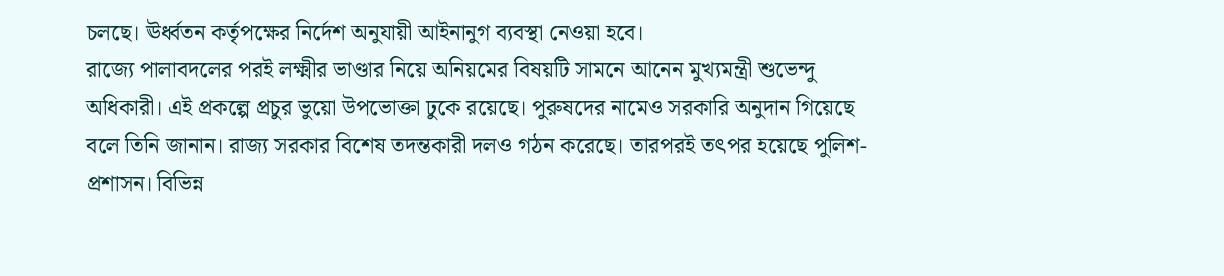চলছে। ঊর্ধ্বতন কর্তৃপক্ষের নির্দেশ অনুযায়ী আইনানুগ ব্যবস্থা নেওয়া হবে।
রাজ্যে পালাবদলের পরই লক্ষ্মীর ভাণ্ডার নিয়ে অনিয়মের বিষয়টি সামনে আনেন মুখ্যমন্ত্রী শুভেন্দু অধিকারী। এই প্রকল্পে প্রচুর ভুয়ো উপভোক্তা ঢুকে রয়েছে। পুরুষদের নামেও সরকারি অনুদান গিয়েছে বলে তিনি জানান। রাজ্য সরকার বিশেষ তদন্তকারী দলও গঠন করেছে। তারপরই তৎপর হয়েছে পুলিশ-প্রশাসন। বিভিন্ন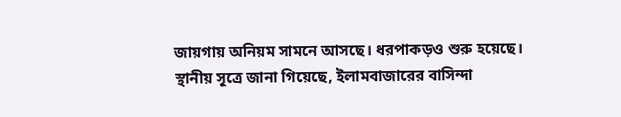জায়গায় অনিয়ম সামনে আসছে। ধরপাকড়ও শুরু হয়েছে।
স্থানীয় সূত্রে জানা গিয়েছে, ইলামবাজারের বাসিন্দা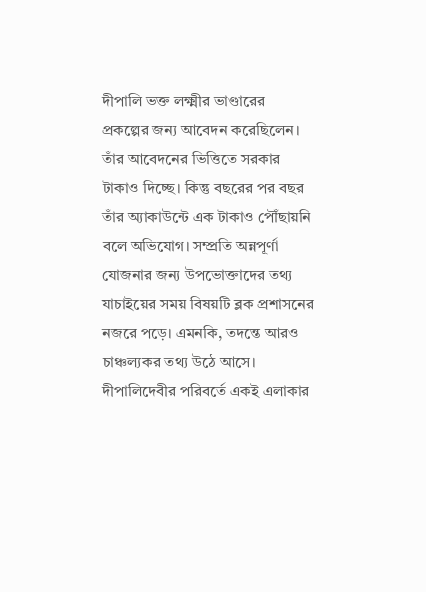দীপালি ভক্ত লক্ষ্মীর ভাণ্ডারের প্রকল্পের জন্য আবেদন করেছিলেন। তাঁর আবেদনের ভিত্তিতে সরকার টাকাও দিচ্ছে। কিন্তু বছরের পর বছর তাঁর অ্যাকাউন্টে এক টাকাও পৌঁছায়নি বলে অভিযোগ। সম্প্রতি অন্নপূর্ণা যোজনার জন্য উপভোক্তাদের তথ্য যাচাইয়ের সময় বিষয়টি ব্লক প্রশাসনের নজরে পড়ে। এমনকি, তদন্তে আরও চাঞ্চল্যকর তথ্য উঠে আসে। দীপালিদেবীর পরিবর্তে একই এলাকার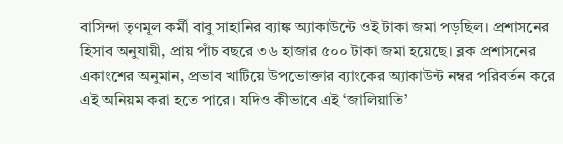বাসিন্দা তৃণমূল কর্মী বাবু সাহানির ব্যাঙ্ক অ্যাকাউন্টে ওই টাকা জমা পড়ছিল। প্রশাসনের হিসাব অনুযায়ী, প্রায় পাঁচ বছরে ৩৬ হাজার ৫০০ টাকা জমা হয়েছে। ব্লক প্রশাসনের একাংশের অনুমান, প্রভাব খাটিয়ে উপভোক্তার ব্যাংকের অ্যাকাউন্ট নম্বর পরিবর্তন করে এই অনিয়ম করা হতে পারে। যদিও কীভাবে এই ‘জালিয়াতি’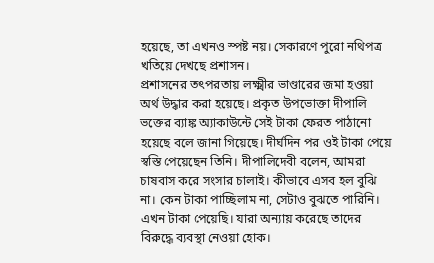হয়েছে, তা এখনও স্পষ্ট নয়। সেকারণে পুরো নথিপত্র খতিয়ে দেখছে প্রশাসন।
প্রশাসনের তৎপরতায় লক্ষ্মীর ভাণ্ডারের জমা হওয়া অর্থ উদ্ধার করা হয়েছে। প্রকৃত উপভোক্তা দীপালি ভক্তের ব্যাঙ্ক অ্যাকাউন্টে সেই টাকা ফেরত পাঠানো হয়েছে বলে জানা গিয়েছে। দীর্ঘদিন পর ওই টাকা পেয়ে স্বস্তি পেয়েছেন তিনি। দীপালিদেবী বলেন, আমরা চাষবাস করে সংসার চালাই। কীভাবে এসব হল বুঝি না। কেন টাকা পাচ্ছিলাম না, সেটাও বুঝতে পারিনি। এখন টাকা পেয়েছি। যারা অন্যায় করেছে তাদের বিরুদ্ধে ব্যবস্থা নেওয়া হোক।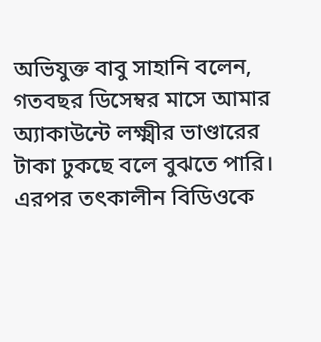অভিযুক্ত বাবু সাহানি বলেন, গতবছর ডিসেম্বর মাসে আমার অ্যাকাউন্টে লক্ষ্মীর ভাণ্ডারের টাকা ঢুকছে বলে বুঝতে পারি। এরপর তৎকালীন বিডিওকে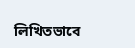লিখিতভাবে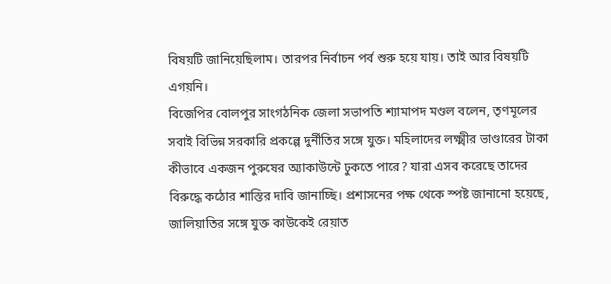বিষয়টি জানিয়েছিলাম। তারপর নির্বাচন পর্ব শুরু হয়ে যায়। তাই আর বিষয়টি এগয়নি।
বিজেপির বোলপুর সাংগঠনিক জেলা সভাপতি শ্যামাপদ মণ্ডল বলেন, তৃণমূলের সবাই বিভিন্ন সরকারি প্রকল্পে দুর্নীতির সঙ্গে যুক্ত। মহিলাদের লক্ষ্মীর ভাণ্ডারের টাকা কীভাবে একজন পুরুষের অ্যাকাউন্টে ঢুকতে পারে? যারা এসব করেছে তাদের বিরুদ্ধে কঠোর শাস্তির দাবি জানাচ্ছি। প্রশাসনের পক্ষ থেকে স্পষ্ট জানানো হয়েছে, জালিয়াতির সঙ্গে যুক্ত কাউকেই রেয়াত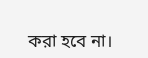করা হবে না।